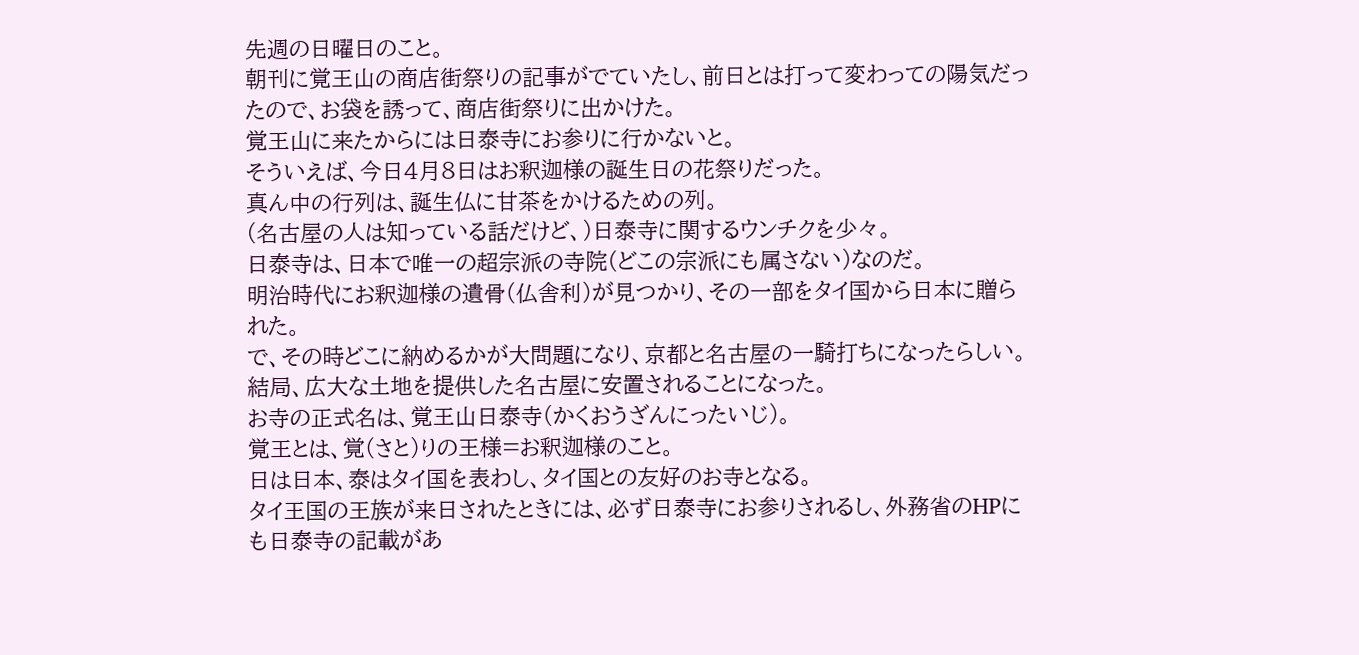先週の日曜日のこと。
朝刊に覚王山の商店街祭りの記事がでていたし、前日とは打って変わっての陽気だったので、お袋を誘って、商店街祭りに出かけた。
覚王山に来たからには日泰寺にお参りに行かないと。
そういえば、今日4月8日はお釈迦様の誕生日の花祭りだった。
真ん中の行列は、誕生仏に甘茶をかけるための列。
(名古屋の人は知っている話だけど、)日泰寺に関するウンチクを少々。
日泰寺は、日本で唯一の超宗派の寺院(どこの宗派にも属さない)なのだ。
明治時代にお釈迦様の遺骨(仏舎利)が見つかり、その一部をタイ国から日本に贈られた。
で、その時どこに納めるかが大問題になり、京都と名古屋の一騎打ちになったらしい。
結局、広大な土地を提供した名古屋に安置されることになった。
お寺の正式名は、覚王山日泰寺(かくおうざんにったいじ)。
覚王とは、覚(さと)りの王様=お釈迦様のこと。
日は日本、泰はタイ国を表わし、タイ国との友好のお寺となる。
タイ王国の王族が来日されたときには、必ず日泰寺にお参りされるし、外務省のHPにも日泰寺の記載があ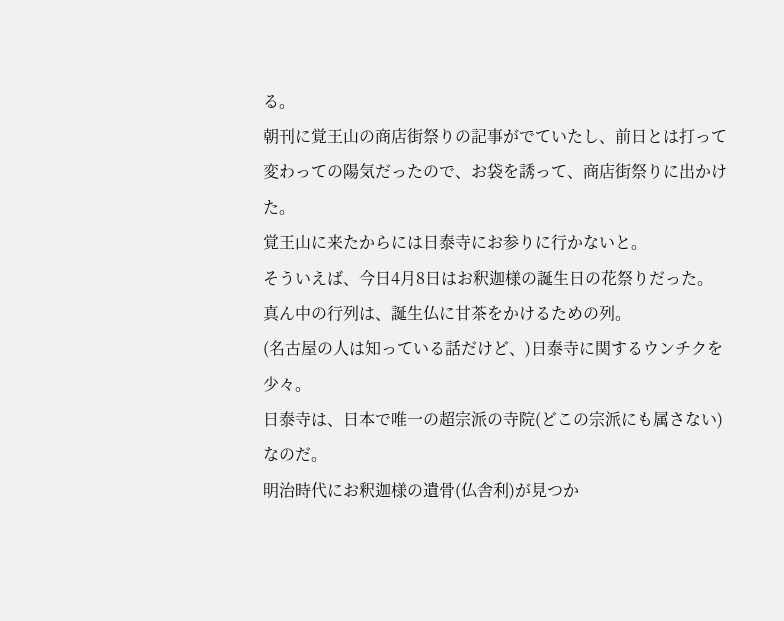る。
朝刊に覚王山の商店街祭りの記事がでていたし、前日とは打って変わっての陽気だったので、お袋を誘って、商店街祭りに出かけた。
覚王山に来たからには日泰寺にお参りに行かないと。
そういえば、今日4月8日はお釈迦様の誕生日の花祭りだった。
真ん中の行列は、誕生仏に甘茶をかけるための列。
(名古屋の人は知っている話だけど、)日泰寺に関するウンチクを少々。
日泰寺は、日本で唯一の超宗派の寺院(どこの宗派にも属さない)なのだ。
明治時代にお釈迦様の遺骨(仏舎利)が見つか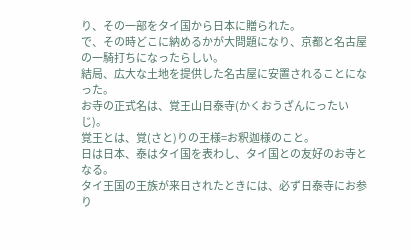り、その一部をタイ国から日本に贈られた。
で、その時どこに納めるかが大問題になり、京都と名古屋の一騎打ちになったらしい。
結局、広大な土地を提供した名古屋に安置されることになった。
お寺の正式名は、覚王山日泰寺(かくおうざんにったいじ)。
覚王とは、覚(さと)りの王様=お釈迦様のこと。
日は日本、泰はタイ国を表わし、タイ国との友好のお寺となる。
タイ王国の王族が来日されたときには、必ず日泰寺にお参り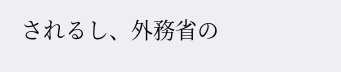されるし、外務省の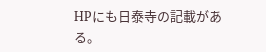HPにも日泰寺の記載がある。